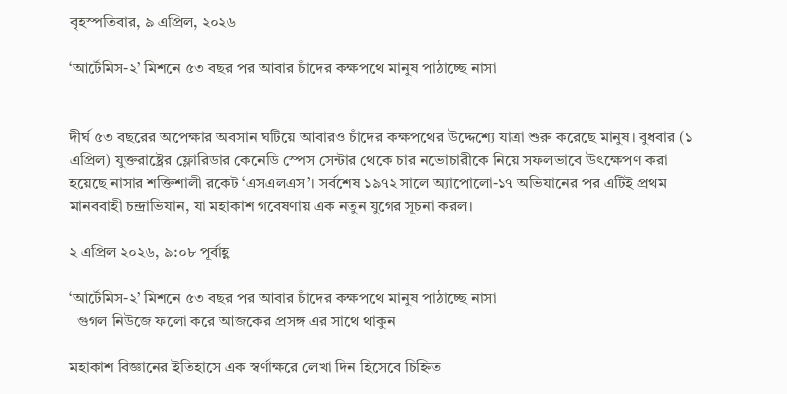বৃহস্পতিবার, ৯ এপ্রিল, ২০২৬

‘আর্টেমিস-২’ মিশনে ৫৩ বছর পর আবার চাঁদের কক্ষপথে মানুষ পাঠাচ্ছে নাসা


দীর্ঘ ৫৩ বছরের অপেক্ষার অবসান ঘটিয়ে আবারও চাঁদের কক্ষপথের উদ্দেশ্যে যাত্রা শুরু করেছে মানুষ। বুধবার (১ এপ্রিল) যুক্তরাষ্ট্রের ফ্লোরিডার কেনেডি স্পেস সেন্টার থেকে চার নভোচারীকে নিয়ে সফলভাবে উৎক্ষেপণ করা হয়েছে নাসার শক্তিশালী রকেট ‘এসএলএস’। সর্বশেষ ১৯৭২ সালে অ্যাপোলো-১৭ অভিযানের পর এটিই প্রথম মানববাহী চন্দ্রাভিযান, যা মহাকাশ গবেষণায় এক নতুন যুগের সূচনা করল।

২ এপ্রিল ২০২৬, ৯:০৮ পূর্বাহ্ণ

‘আর্টেমিস-২’ মিশনে ৫৩ বছর পর আবার চাঁদের কক্ষপথে মানুষ পাঠাচ্ছে নাসা
  গুগল নিউজে ফলো করে আজকের প্রসঙ্গ এর সাথে থাকুন

মহাকাশ বিজ্ঞানের ইতিহাসে এক স্বর্ণাক্ষরে লেখা দিন হিসেবে চিহ্নিত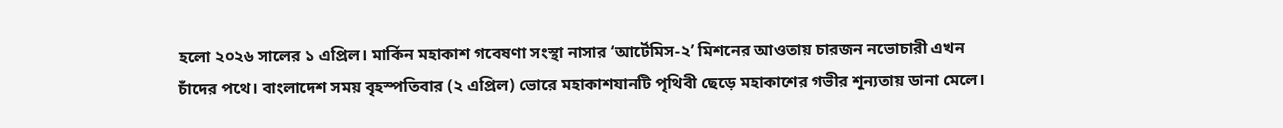হলো ২০২৬ সালের ১ এপ্রিল। মার্কিন মহাকাশ গবেষণা সংস্থা নাসার ‘আর্টেমিস-২’ মিশনের আওতায় চারজন নভোচারী এখন চাঁদের পথে। বাংলাদেশ সময় বৃহস্পতিবার (২ এপ্রিল) ভোরে মহাকাশযানটি পৃথিবী ছেড়ে মহাকাশের গভীর শূন্যতায় ডানা মেলে।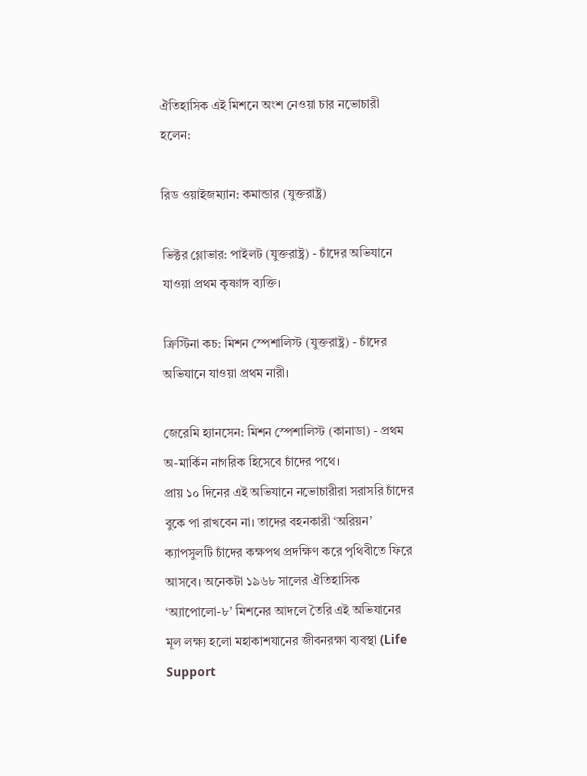ঐতিহাসিক এই মিশনে অংশ নেওয়া চার নভোচারী হলেন:

রিড ওয়াইজম্যান: কমান্ডার (যুক্তরাষ্ট্র)

ভিক্টর গ্লোভার: পাইলট (যুক্তরাষ্ট্র) - চাঁদের অভিযানে যাওয়া প্রথম কৃষ্ণাঙ্গ ব্যক্তি।

ক্রিস্টিনা কচ: মিশন স্পেশালিস্ট (যুক্তরাষ্ট্র) - চাঁদের অভিযানে যাওয়া প্রথম নারী।

জেরেমি হ্যানসেন: মিশন স্পেশালিস্ট (কানাডা) - প্রথম অ-মার্কিন নাগরিক হিসেবে চাঁদের পথে।
প্রায় ১০ দিনের এই অভিযানে নভোচারীরা সরাসরি চাঁদের বুকে পা রাখবেন না। তাদের বহনকারী ‘অরিয়ন’ ক্যাপসুলটি চাঁদের কক্ষপথ প্রদক্ষিণ করে পৃথিবীতে ফিরে আসবে। অনেকটা ১৯৬৮ সালের ঐতিহাসিক ‘অ্যাপোলো-৮’ মিশনের আদলে তৈরি এই অভিযানের মূল লক্ষ্য হলো মহাকাশযানের জীবনরক্ষা ব্যবস্থা (Life Support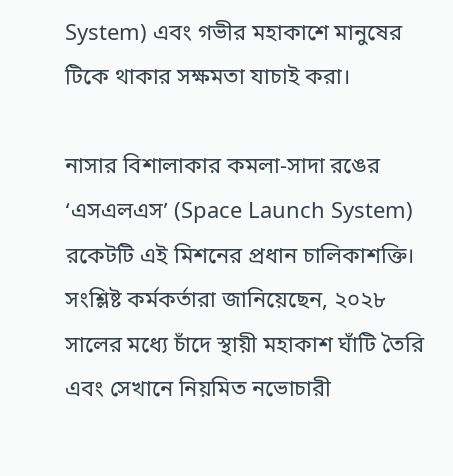System) এবং গভীর মহাকাশে মানুষের টিকে থাকার সক্ষমতা যাচাই করা।

নাসার বিশালাকার কমলা-সাদা রঙের ‘এসএলএস’ (Space Launch System) রকেটটি এই মিশনের প্রধান চালিকাশক্তি। সংশ্লিষ্ট কর্মকর্তারা জানিয়েছেন, ২০২৮ সালের মধ্যে চাঁদে স্থায়ী মহাকাশ ঘাঁটি তৈরি এবং সেখানে নিয়মিত নভোচারী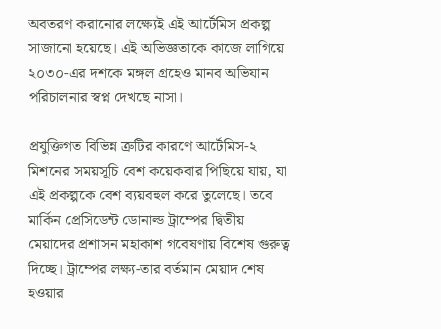অবতরণ করানোর লক্ষ্যেই এই আর্টেমিস প্রকল্প সাজানো হয়েছে। এই অভিজ্ঞতাকে কাজে লাগিয়ে ২০৩০-এর দশকে মঙ্গল গ্রহেও মানব অভিযান পরিচালনার স্বপ্ন দেখছে নাসা।

প্রযুক্তিগত বিভিন্ন ত্রুটির কারণে আর্টেমিস-২ মিশনের সময়সূচি বেশ কয়েকবার পিছিয়ে যায়, যা এই প্রকল্পকে বেশ ব্যয়বহুল করে তুলেছে। তবে মার্কিন প্রেসিডেন্ট ডোনাল্ড ট্রাম্পের দ্বিতীয় মেয়াদের প্রশাসন মহাকাশ গবেষণায় বিশেষ গুরুত্ব দিচ্ছে। ট্রাম্পের লক্ষ্য-তার বর্তমান মেয়াদ শেষ হওয়ার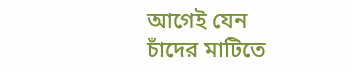আগেই যেন চাঁদের মাটিতে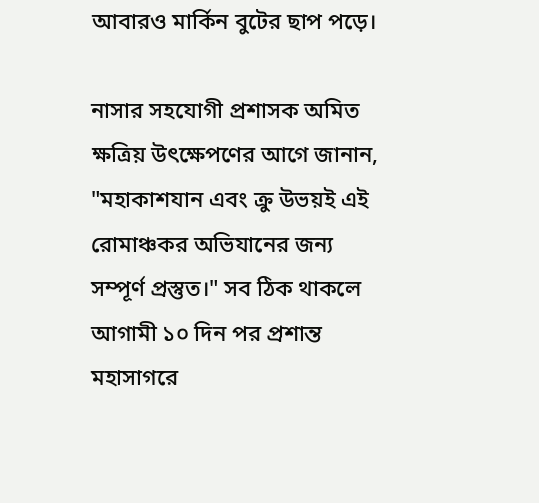আবারও মার্কিন বুটের ছাপ পড়ে।

নাসার সহযোগী প্রশাসক অমিত ক্ষত্রিয় উৎক্ষেপণের আগে জানান, "মহাকাশযান এবং ক্রু উভয়ই এই রোমাঞ্চকর অভিযানের জন্য সম্পূর্ণ প্রস্তুত।" সব ঠিক থাকলে আগামী ১০ দিন পর প্রশান্ত মহাসাগরে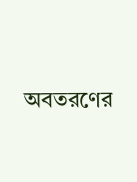অবতরণের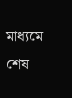মাধ্যমে শেষ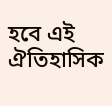হবে এই ঐতিহাসিক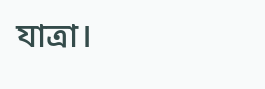যাত্রা।